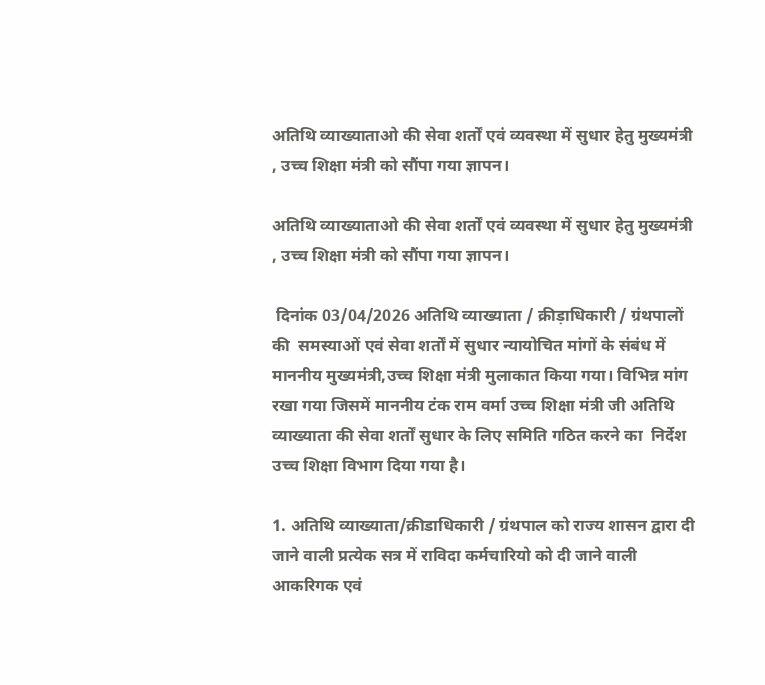अतिथि व्याख्याताओ की सेवा शर्तों एवं व्यवस्था में सुधार हेतु मुख्यमंत्री , उच्च शिक्षा मंत्री को सौंपा गया ज्ञापन।

अतिथि व्याख्याताओ की सेवा शर्तों एवं व्यवस्था में सुधार हेतु मुख्यमंत्री , उच्च शिक्षा मंत्री को सौंपा गया ज्ञापन।

 दिनांक 03/04/2026 अतिथि व्याख्याता / क्रीड़ाधिकारी / ग्रंथपालों की  समस्याओं एवं सेवा शर्तों में सुधार न्यायोचित मांगों के संबंध में माननीय मुख्यमंत्री,उच्च शिक्षा मंत्री मुलाकात किया गया। विभिन्न मांग रखा गया जिसमें माननीय टंक राम वर्मा उच्च शिक्षा मंत्री जी अतिथि व्याख्याता की सेवा शर्तों सुधार के लिए समिति गठित करने का  निर्देश उच्च शिक्षा विभाग दिया गया है।

1. अतिथि व्याख्याता/क्रीडाधिकारी / ग्रंथपाल को राज्य शासन द्वारा दी जाने वाली प्रत्येक सत्र में राविदा कर्मचारियो को दी जाने वाली आकरिगक एवं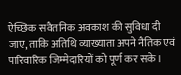ऐच्छिक सवैतनिक अवकाश की सुविधा दी जाए, ताकि अतिथि व्याख्याता अपने नैतिक एवं पारिवारिक जिम्मेदारियों को पूर्ण कर सके।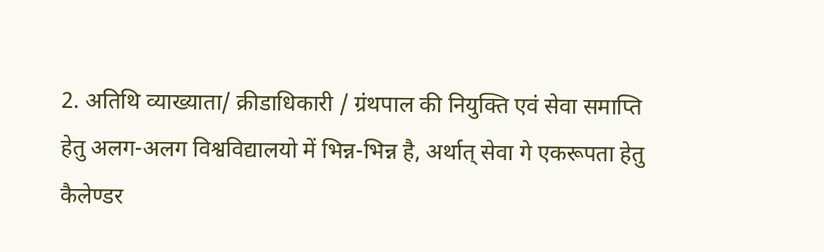2. अतिथि व्याख्याता/ क्रीडाधिकारी / ग्रंथपाल की नियुक्ति एवं सेवा समाप्ति हेतु अलग-अलग विश्वविद्यालयो में भिन्न-भिन्न है, अर्थात् सेवा गे एकरूपता हेतु कैलेण्डर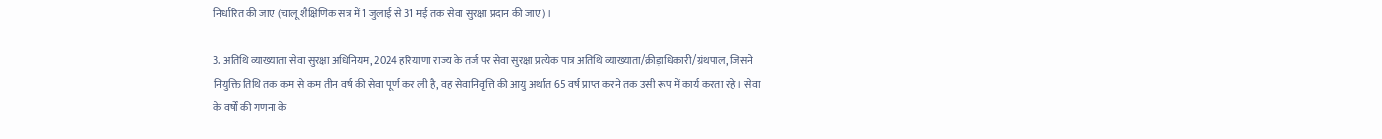निर्धारित की जाए (चालू शैक्षिणिक सत्र में 1 जुलाई से 31 मई तक सेवा सुरक्षा प्रदान की जाए)।

3. अतिथि व्याख्याता सेवा सुरक्षा अधिनियम, 2024 हरियाणा राज्य के तर्ज पर सेवा सुरक्षा प्रत्येक पात्र अतिथि व्याख्याता/क्रीड़ाधिकारी/ग्रंथपाल, जिसने नियुक्ति तिथि तक कम से कम तीन वर्ष की सेवा पूर्ण कर ली है, वह सेवानिवृत्ति की आयु अर्थात 65 वर्ष प्राप्त करने तक उसी रूप में कार्य करता रहे। सेवा के वर्षों की गणना के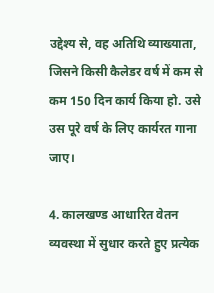उद्देश्य से, वह अतिथि व्याख्याता, जिसने किसी कैलेडर वर्ष में कम से कम 150 दिन कार्य किया हो. उसे उस पूरे वर्ष के लिए कार्यरत गाना जाए।

4. कालखण्ड आधारित वेतन व्यवस्था में सुधार करते हुए प्रत्येक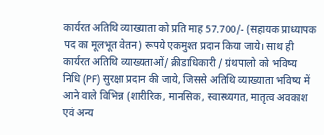कार्यरत अतिथि व्याख्याता को प्रति माह 57.700/- (सहायक प्राध्यापक पद का मूलभूत वेतन) रूपये एकमुश्त प्रदान किया जाये। साथ ही कार्यरत अतिथि व्याख्यताओं/ क्रीडाधिकारी / ग्रंथपालो को भविष्य निधि (PF) सुरक्षा प्रदान की जाये, जिससे अतिथि व्याख्याता भविष्य में आने वाले विभिन्न (शारीरिक, मानसिक, स्वास्थ्यगत, मातृत्व अवकाश एवं अन्य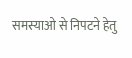समस्याओ से निपटने हेतु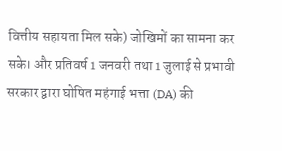वित्तीय सहायता मिल सके) जोखिमों का सामना कर सके। और प्रतिवर्ष 1 जनवरी तथा 1 जुलाई से प्रभावी सरकार द्वारा घोषित महंगाई भत्ता (DA) की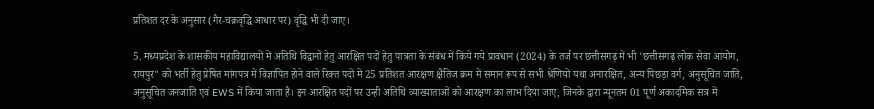प्रतिशत दर के अनुसार (गैर-चक्रवृद्धि आधार पर) वृद्धि भी दी जाए।

5. मध्यप्रदेश के शासकीय महाविद्यालयों में अतिथि विद्वानों हेतु आरक्षित पदों हेतु पात्रता के संबंध में किये गये प्रावधान (2024) के तर्ज पर छत्तीसगढ़ में भी 'छत्तीसगढ़ लोक सेवा आयोग, रायपुर" को भर्ती हेतु प्रेषित मांगपत्र में विज्ञापित होने वाले रिक्त पदों में 25 प्रतिशत आरक्षण क्षैतिज क्रम में समान रूप से सभी श्रेणियों यथा अनारक्षित, अन्य पिछड़ा वर्ग, अनुसूचित जाति, अनुसूचित जनजाति एवं EWS में किया जाता है। इन आरक्षित पदों पर उन्ही अतिथि व्याख्याताओं को आरक्षण का लाभ दिया जाए, जिनके द्वारा न्यूनतम 01 पूर्ण अकादमिक सत्र में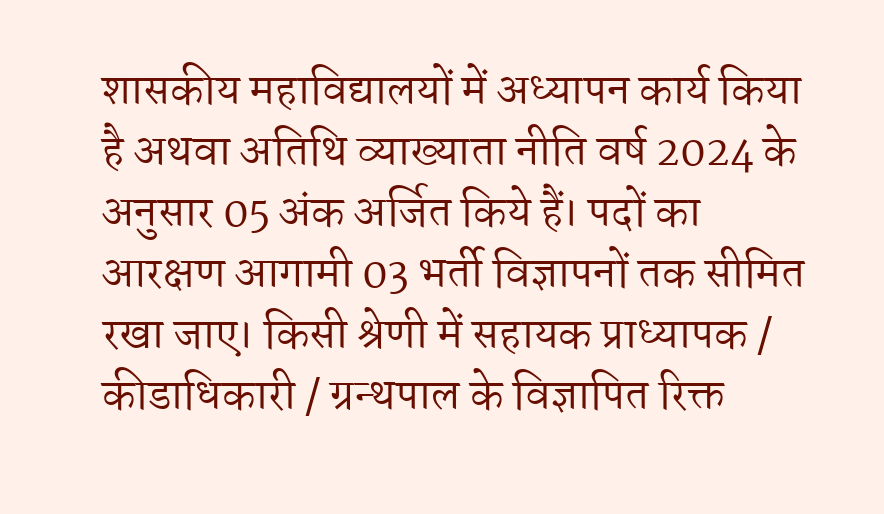शासकीय महाविद्यालयों में अध्यापन कार्य किया है अथवा अतिथि व्याख्याता नीति वर्ष 2024 के अनुसार 05 अंक अर्जित किये हैं। पदों का आरक्षण आगामी 03 भर्ती विज्ञापनों तक सीमित रखा जाए। किसी श्रेणी में सहायक प्राध्यापक / कीडाधिकारी / ग्रन्थपाल के विज्ञापित रिक्त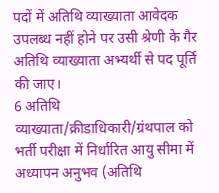पदों में अतिथि व्याख्याता आवेदक उपलब्ध नहीं होने पर उसी श्रेणी के गैर अतिथि व्याख्याता अभ्यर्थी से पद पूर्ति की जाए।
6 अतिथि व्याख्याता/क्रीडाधिकारी/ग्रंथपाल को भर्ती परीक्षा में निर्धारित आयु सीमा में अध्यापन अनुभव (अतिथि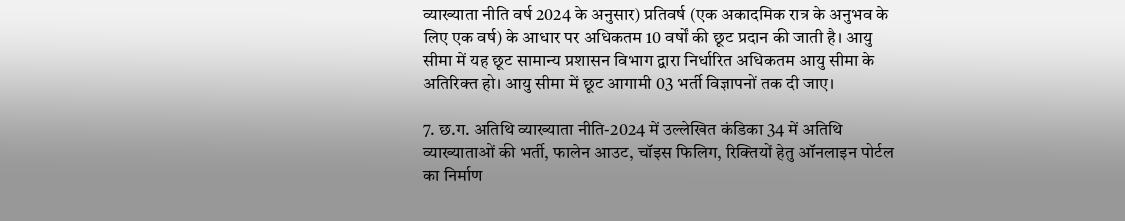व्याख्याता नीति वर्ष 2024 के अनुसार) प्रतिवर्ष (एक अकादमिक रात्र के अनुभव के लिए एक वर्ष) के आधार पर अधिकतम 10 वर्षों की छूट प्रदान की जाती है। आयु सीमा में यह छूट सामान्य प्रशासन विभाग द्वारा निर्धारित अधिकतम आयु सीमा के अतिरिक्त हो। आयु सीमा में छूट आगामी 03 भर्ती विज्ञापनों तक दी जाए।

7. छ.ग. अतिथि व्याख्याता नीति-2024 में उल्लेखित कंडिका 34 में अतिथि व्याख्याताओं की भर्ती, फालेन आउट, चॉइस फिलिग, रिक्तियों हेतु ऑनलाइन पोर्टल का निर्माण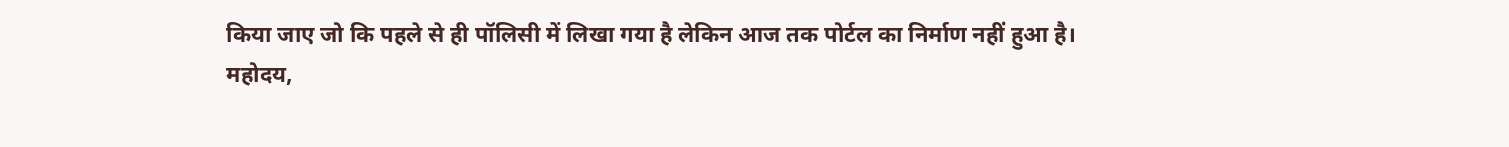किया जाए जो कि पहले से ही पॉलिसी में लिखा गया है लेकिन आज तक पोर्टल का निर्माण नहीं हुआ है।
महोदय,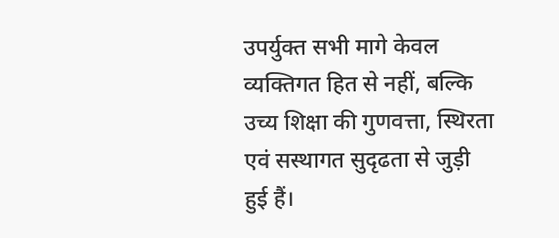उपर्युक्त सभी मागे केवल व्यक्तिगत हित से नहीं, बल्कि उच्य शिक्षा की गुणवत्ता, स्थिरता एवं सस्थागत सुदृढता से जुड़ी हुई हैं।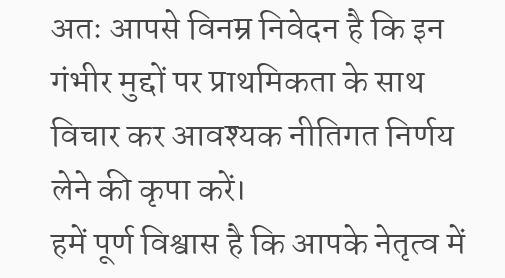अतः आपसे विनम्र निवेदन है कि इन गंभीर मुद्दों पर प्राथमिकता के साथ विचार कर आवश्यक नीतिगत निर्णय लेने की कृपा करें।
हमें पूर्ण विश्वास है कि आपके नेतृत्व में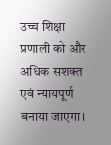उच्च शिक्षा प्रणाली को और अधिक सशक्त एवं न्यायपूर्ण बनाया जाएगा।